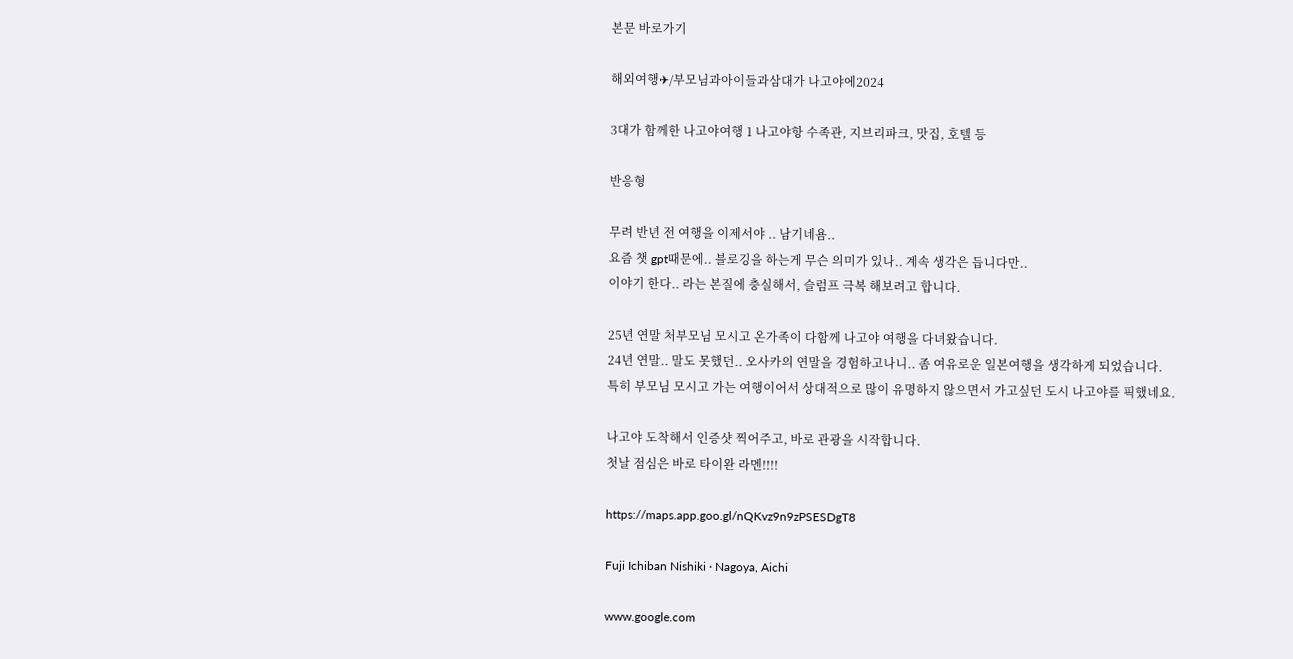본문 바로가기

해외여행✈/부모님과아이들과삼대가 나고야에2024

3대가 함께한 나고야여행 1 나고야항 수족관, 지브리파크, 맛집, 호텔 등

반응형

무려 반년 전 여행을 이제서야 .. 남기네욤..
요즘 챗 gpt때문에.. 블로깅을 하는게 무슨 의미가 있나.. 계속 생각은 듭니다만..
이야기 한다.. 라는 본질에 충실해서, 슬럼프 극복 해보려고 합니다.

25년 연말 처부모님 모시고 온가족이 다함께 나고야 여행을 다녀왔습니다.
24년 연말.. 말도 못했던.. 오사카의 연말을 경험하고나니.. 좀 여유로운 일본여행을 생각하게 되었습니다.
특히 부모님 모시고 가는 여행이어서 상대적으로 많이 유명하지 않으면서 가고싶던 도시 나고야를 픽했네요.

나고야 도착해서 인증샷 찍어주고, 바로 관광을 시작합니다.
첫날 점심은 바로 타이완 라멘!!!!

https://maps.app.goo.gl/nQKvz9n9zPSESDgT8

Fuji Ichiban Nishiki · Nagoya, Aichi

www.google.com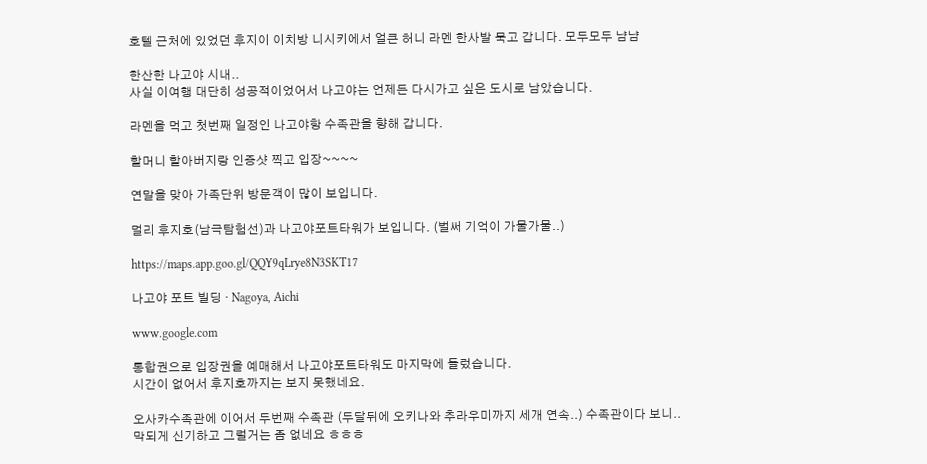호텔 근처에 있었던 후지이 이치방 니시키에서 얼큰 허니 라멘 한사발 묵고 갑니다. 모두모두 냠냠

한산한 나고야 시내..
사실 이여행 대단히 성공적이었어서 나고야는 언제든 다시가고 싶은 도시로 남았습니다.

라멘을 먹고 첫번째 일정인 나고야항 수족관을 향해 갑니다.

할머니 할아버지랑 인증샷 찍고 입장~~~~

연말을 맞아 가족단위 방문객이 많이 보입니다.

멀리 후지호(남극탐험선)과 나고야포트타워가 보입니다. (벌써 기억이 가물가물..)

https://maps.app.goo.gl/QQY9qLrye8N3SKT17

나고야 포트 빌딩 · Nagoya, Aichi

www.google.com

통합권으로 입장권을 예매해서 나고야포트타워도 마지막에 들렀습니다.
시간이 없어서 후지호까지는 보지 못했네요.

오사카수족관에 이어서 두번째 수족관 (두달뒤에 오키나와 추라우미까지 세개 연속..) 수족관이다 보니..
막되게 신기하고 그럴거는 좀 없네요 ㅎㅎㅎ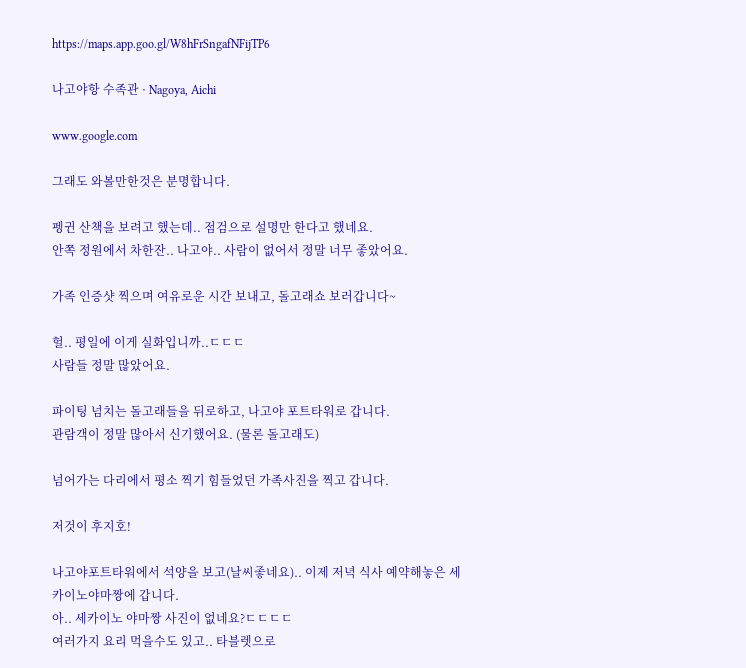https://maps.app.goo.gl/W8hFrSngafNFijTP6

나고야항 수족관 · Nagoya, Aichi

www.google.com

그래도 와볼만한것은 분명합니다.

펭귄 산책을 보려고 했는데.. 점검으로 설명만 한다고 했네요.
안쪽 정원에서 차한잔.. 나고야.. 사람이 없어서 정말 너무 좋았어요.

가족 인증샷 찍으며 여유로운 시간 보내고, 돌고래쇼 보러갑니다~

헐.. 평일에 이게 실화입니까..ㄷㄷㄷ
사람들 정말 많았어요.

파이팅 넘치는 돌고래들을 뒤로하고, 나고야 포트타워로 갑니다.
관람객이 정말 많아서 신기했어요. (물론 돌고래도)

넘어가는 다리에서 평소 찍기 힘들었던 가족사진을 찍고 갑니다.

저것이 후지호!

나고야포트타워에서 석양을 보고(날씨좋네요).. 이제 저녁 식사 예약해놓은 세카이노야마짱에 갑니다.
아.. 세카이노 야마짱 사진이 없네요?ㄷㄷㄷㄷ
여러가지 요리 먹을수도 있고.. 타블렛으로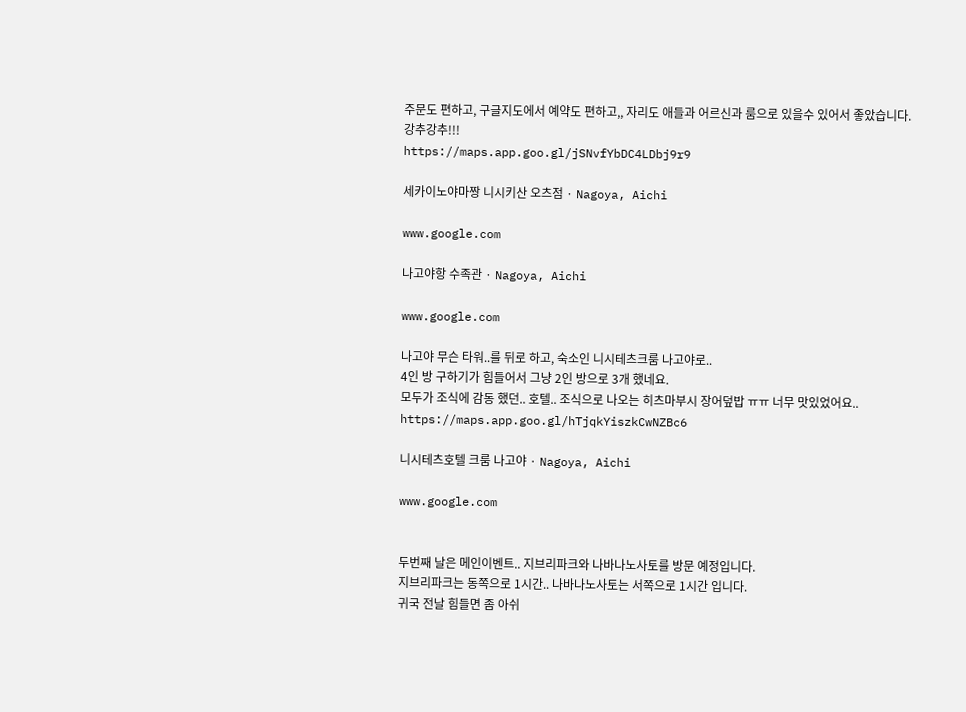주문도 편하고, 구글지도에서 예약도 편하고,, 자리도 애들과 어르신과 룸으로 있을수 있어서 좋았습니다.
강추강추!!!
https://maps.app.goo.gl/jSNvfYbDC4LDbj9r9

세카이노야마짱 니시키산 오츠점 · Nagoya, Aichi

www.google.com

나고야항 수족관 · Nagoya, Aichi

www.google.com

나고야 무슨 타워..를 뒤로 하고, 숙소인 니시테츠크룸 나고야로..
4인 방 구하기가 힘들어서 그냥 2인 방으로 3개 했네요.
모두가 조식에 감동 했던.. 호텔.. 조식으로 나오는 히츠마부시 장어덮밥 ㅠㅠ 너무 맛있었어요..
https://maps.app.goo.gl/hTjqkYiszkCwNZBc6

니시테츠호텔 크룸 나고야 · Nagoya, Aichi

www.google.com


두번째 날은 메인이벤트.. 지브리파크와 나바나노사토를 방문 예정입니다.
지브리파크는 동쪽으로 1시간.. 나바나노사토는 서쪽으로 1시간 입니다.
귀국 전날 힘들면 좀 아쉬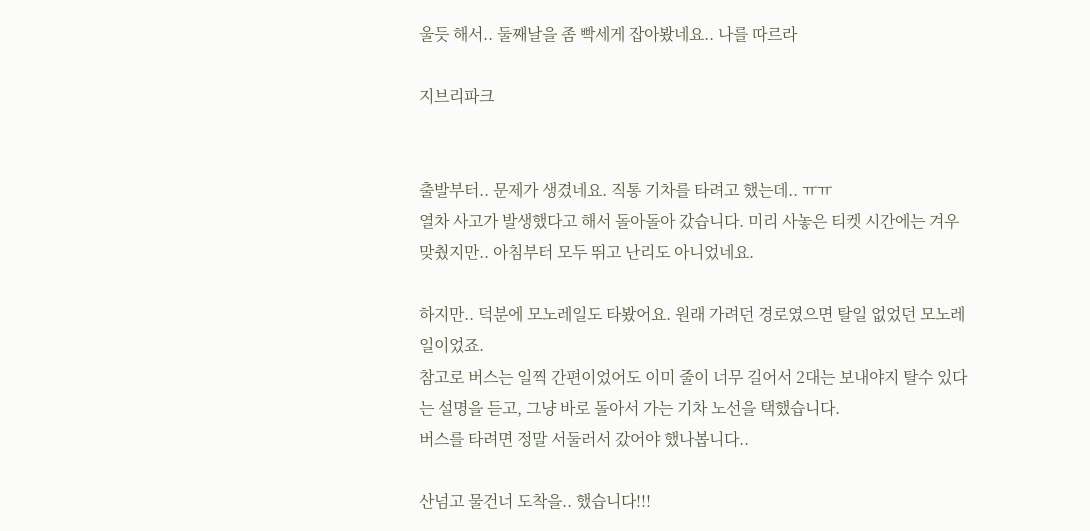울듯 해서.. 둘째날을 좀 빡세게 잡아봤네요.. 나를 따르라

지브리파크


출발부터.. 문제가 생겼네요. 직통 기차를 타려고 했는데.. ㅠㅠ
열차 사고가 발생했다고 해서 돌아돌아 갔습니다. 미리 사놓은 티켓 시간에는 겨우 맞췄지만.. 아침부터 모두 뛰고 난리도 아니었네요.

하지만.. 덕분에 모노레일도 타봤어요. 원래 가려던 경로였으면 탈일 없었던 모노레일이었죠.
참고로 버스는 일찍 간편이었어도 이미 줄이 너무 길어서 2대는 보내야지 탈수 있다는 설명을 듣고, 그냥 바로 돌아서 가는 기차 노선을 택했습니다.
버스를 타려면 정말 서둘러서 갔어야 했나봅니다..

산넘고 물건너 도착을.. 했습니다!!!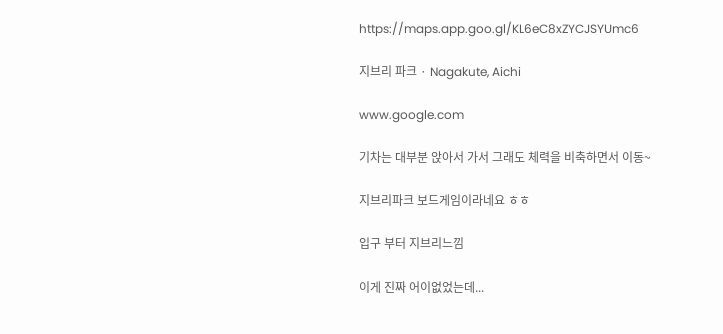https://maps.app.goo.gl/KL6eC8xZYCJSYUmc6

지브리 파크 · Nagakute, Aichi

www.google.com

기차는 대부분 앉아서 가서 그래도 체력을 비축하면서 이동~

지브리파크 보드게임이라네요 ㅎㅎ

입구 부터 지브리느낌

이게 진짜 어이없었는데...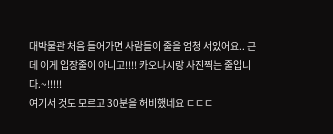대박물관 처음 들어가면 사람들이 줄을 엄청 서있어요.. 근데 이게 입장줄이 아니고!!!! 카오나시랑 사진찍는 줄입니다.~!!!!!
여기서 것도 모르고 30분을 허비했네요 ㄷㄷㄷ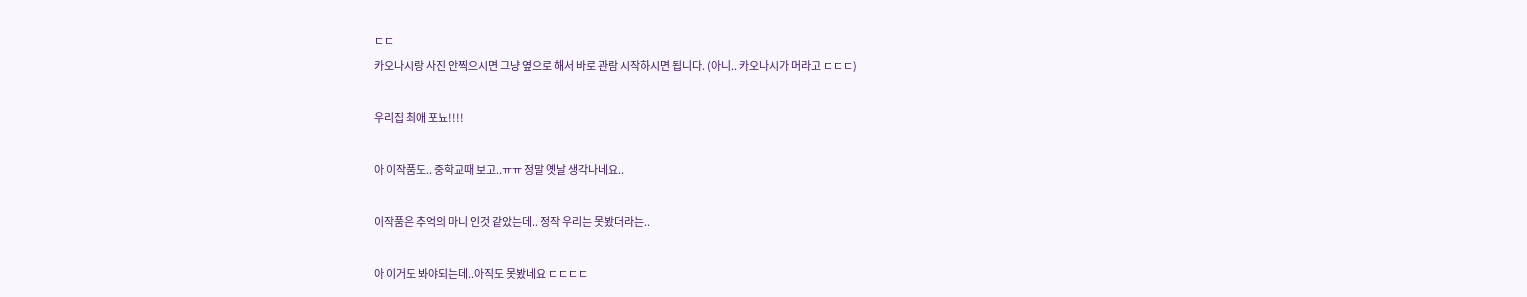ㄷㄷ
카오나시랑 사진 안찍으시면 그냥 옆으로 해서 바로 관람 시작하시면 됩니다. (아니.. 카오나시가 머라고 ㄷㄷㄷ)

우리집 최애 포뇨!!!!

아 이작품도.. 중학교때 보고..ㅠㅠ 정말 옛날 생각나네요..

이작품은 추억의 마니 인것 같았는데.. 정작 우리는 못봤더라는..

아 이거도 봐야되는데..아직도 못봤네요 ㄷㄷㄷㄷ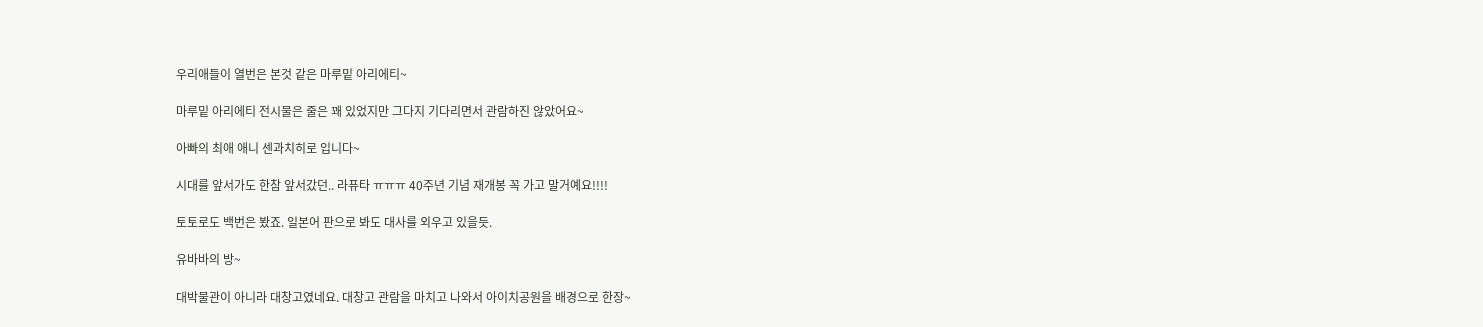우리애들이 열번은 본것 같은 마루밑 아리에티~

마루밑 아리에티 전시물은 줄은 꽤 있었지만 그다지 기다리면서 관람하진 않았어요~

아빠의 최애 애니 센과치히로 입니다~

시대를 앞서가도 한참 앞서갔던.. 라퓨타 ㅠㅠㅠ 40주년 기념 재개봉 꼭 가고 말거예요!!!!

토토로도 백번은 봤죠. 일본어 판으로 봐도 대사를 외우고 있을듯.

유바바의 방~

대박물관이 아니라 대창고였네요. 대창고 관람을 마치고 나와서 아이치공원을 배경으로 한장~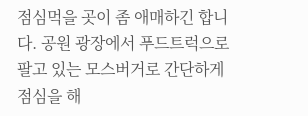점심먹을 곳이 좀 애매하긴 합니다. 공원 광장에서 푸드트럭으로 팔고 있는 모스버거로 간단하게 점심을 해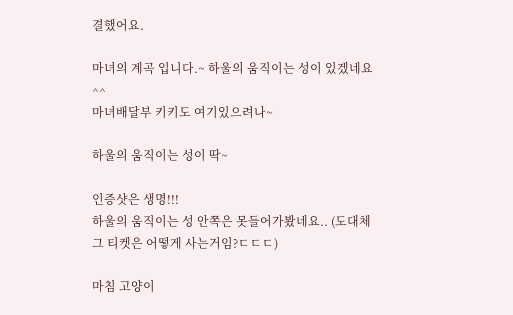결했어요.

마녀의 계곡 입니다.~ 하울의 움직이는 성이 있겠네요^^
마녀배달부 키키도 여기있으려나~

하울의 움직이는 성이 딱~

인증샷은 생명!!!
하울의 움직이는 성 안쪽은 못들어가봤네요.. (도대체 그 티켓은 어떻게 사는거임?ㄷㄷㄷ)

마침 고양이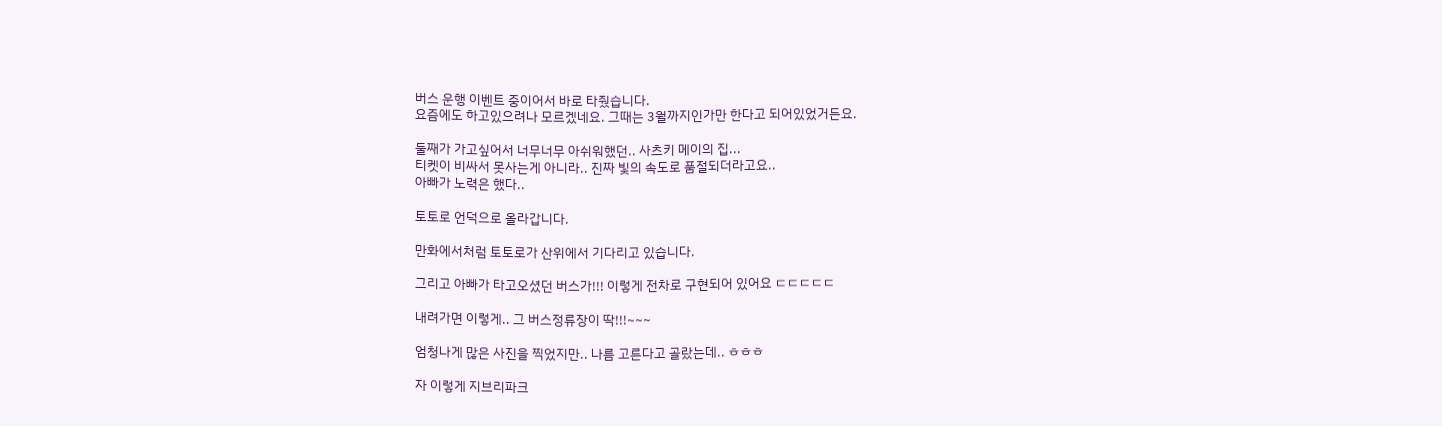버스 운행 이벤트 중이어서 바로 타줬습니다.
요즘에도 하고있으려나 모르겠네요. 그때는 3월까지인가만 한다고 되어있었거든요.

둘째가 가고싶어서 너무너무 아쉬워했던.. 사츠키 메이의 집...
티켓이 비싸서 못사는게 아니라.. 진짜 빛의 속도로 품절되더라고요..
아빠가 노력은 했다..

토토로 언덕으로 올라갑니다.

만화에서처럼 토토로가 산위에서 기다리고 있습니다.

그리고 아빠가 타고오셨던 버스가!!! 이렇게 전차로 구현되어 있어요 ㄷㄷㄷㄷㄷ

내려가면 이렇게.. 그 버스정류장이 딱!!!~~~

엄청나게 많은 사진을 찍었지만.. 나름 고른다고 골랐는데.. ㅎㅎㅎ

자 이렇게 지브리파크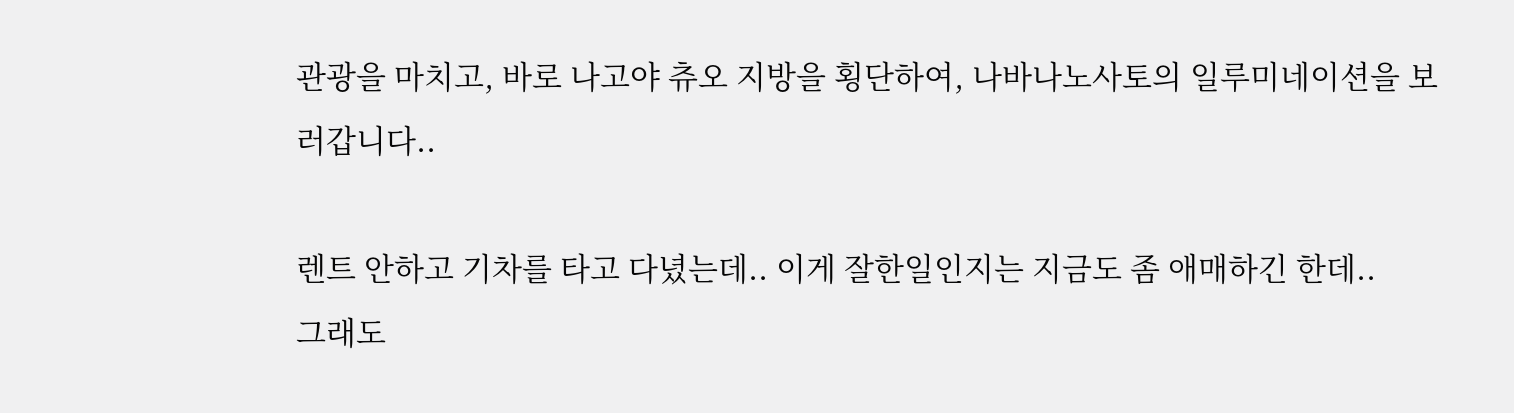관광을 마치고, 바로 나고야 츄오 지방을 횡단하여, 나바나노사토의 일루미네이션을 보러갑니다..

렌트 안하고 기차를 타고 다녔는데.. 이게 잘한일인지는 지금도 좀 애매하긴 한데..
그래도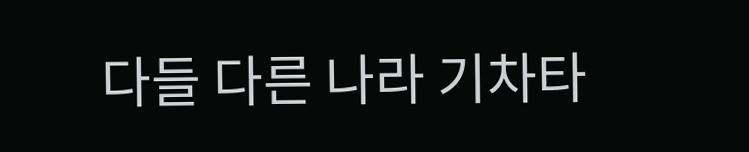다들 다른 나라 기차타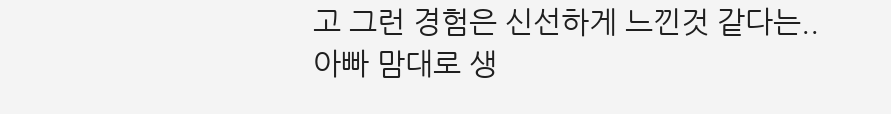고 그런 경험은 신선하게 느낀것 같다는.. 아빠 맘대로 생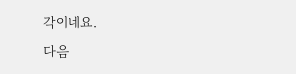각이네요.
다음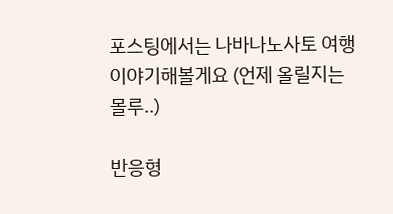포스팅에서는 나바나노사토 여행 이야기해볼게요 (언제 올릴지는 몰루..)

반응형